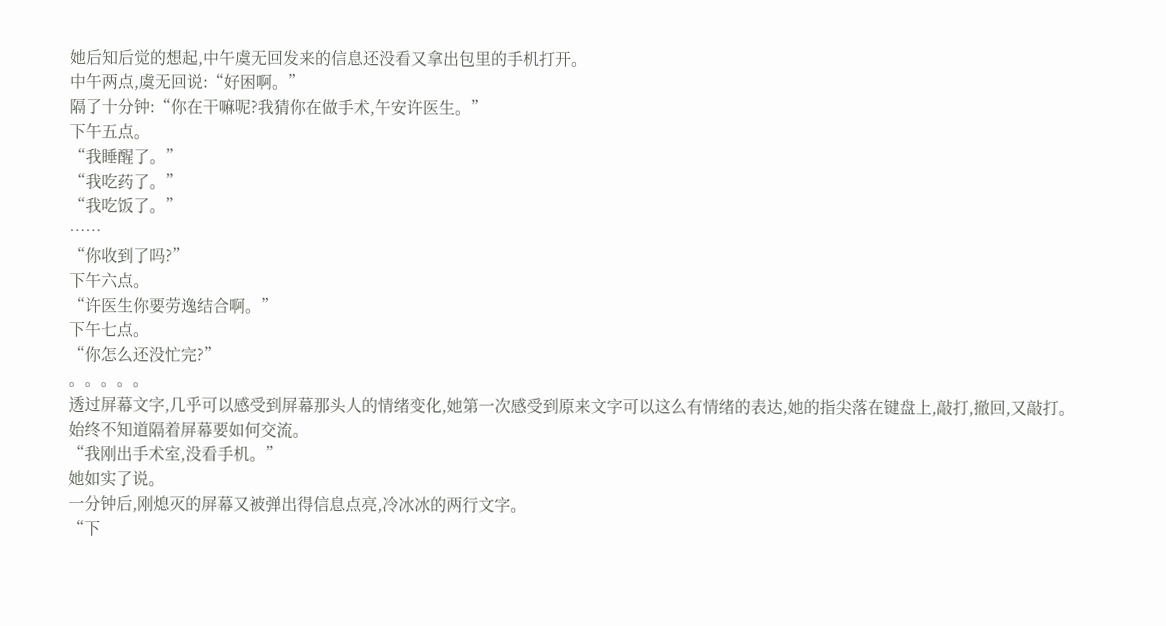她后知后觉的想起,中午虞无回发来的信息还没看又拿出包里的手机打开。
中午两点,虞无回说:“好困啊。”
隔了十分钟:“你在干嘛呢?我猜你在做手术,午安许医生。”
下午五点。
“我睡醒了。”
“我吃药了。”
“我吃饭了。”
……
“你收到了吗?”
下午六点。
“许医生你要劳逸结合啊。”
下午七点。
“你怎么还没忙完?”
。。。。。
透过屏幕文字,几乎可以感受到屏幕那头人的情绪变化,她第一次感受到原来文字可以这么有情绪的表达,她的指尖落在键盘上,敲打,撤回,又敲打。
始终不知道隔着屏幕要如何交流。
“我刚出手术室,没看手机。”
她如实了说。
一分钟后,刚熄灭的屏幕又被弹出得信息点亮,冷冰冰的两行文字。
“下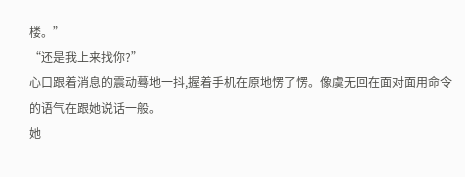楼。”
“还是我上来找你?”
心口跟着消息的震动蓦地一抖,握着手机在原地愣了愣。像虞无回在面对面用命令的语气在跟她说话一般。
她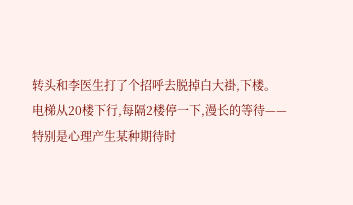转头和李医生打了个招呼去脱掉白大褂,下楼。
电梯从20楼下行,每隔2楼停一下,漫长的等待——
特别是心理产生某种期待时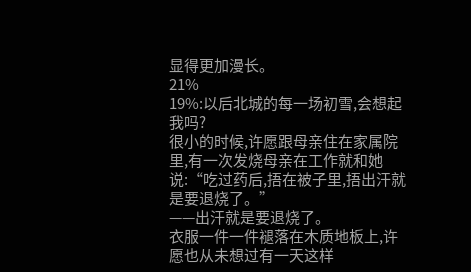显得更加漫长。
21%
19%:以后北城的每一场初雪,会想起我吗?
很小的时候,许愿跟母亲住在家属院里,有一次发烧母亲在工作就和她说:“吃过药后,捂在被子里,捂出汗就是要退烧了。”
——出汗就是要退烧了。
衣服一件一件褪落在木质地板上,许愿也从未想过有一天这样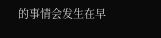的事情会发生在早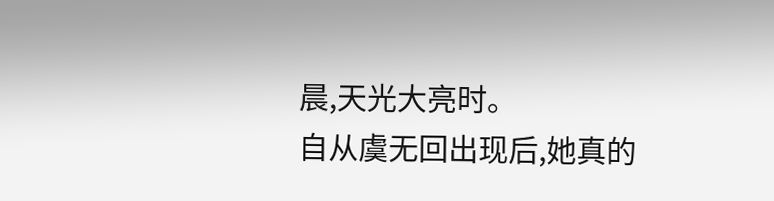晨,天光大亮时。
自从虞无回出现后,她真的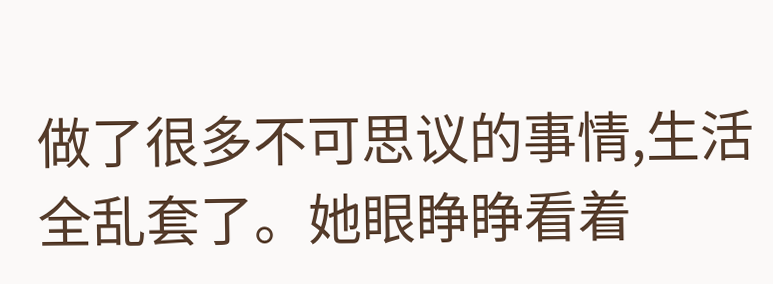做了很多不可思议的事情,生活全乱套了。她眼睁睁看着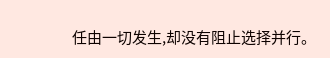任由一切发生,却没有阻止选择并行。